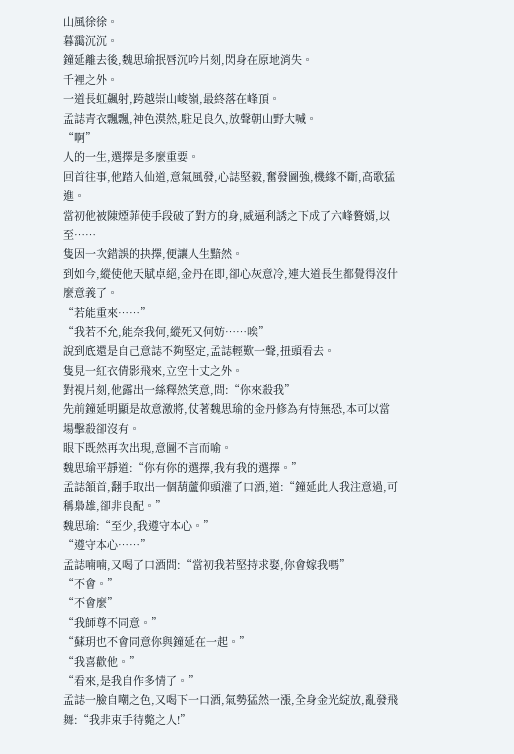山風徐徐。
暮靄沉沉。
鐘延離去後,魏思瑜抿唇沉吟片刻,閃身在原地消失。
千裡之外。
一道長虹飆射,跨越崇山峻嶺,最終落在峰頂。
孟誌青衣飄飄,神色漠然,駐足良久,放聲朝山野大喊。
“啊”
人的一生,選擇是多麼重要。
回首往事,他踏入仙道,意氣風發,心誌堅毅,奮發圖強,機緣不斷,高歌猛進。
當初他被陳煙菲使手段破了對方的身,威逼利誘之下成了六峰贅婿,以至……
隻因一次錯誤的抉擇,便讓人生黯然。
到如今,縱使他天賦卓絕,金丹在即,卻心灰意冷,連大道長生都覺得沒什麼意義了。
“若能重來……”
“我若不允,能奈我何,縱死又何妨……唉”
說到底還是自己意誌不夠堅定,孟誌輕歎一聲,扭頭看去。
隻見一紅衣倩影飛來,立空十丈之外。
對視片刻,他露出一絲釋然笑意,問:“你來殺我”
先前鐘延明顯是故意激將,仗著魏思瑜的金丹修為有恃無恐,本可以當場擊殺卻沒有。
眼下既然再次出現,意圖不言而喻。
魏思瑜平靜道:“你有你的選擇,我有我的選擇。”
孟誌頷首,翻手取出一個葫蘆仰頭灌了口酒,道:“鐘延此人我注意過,可稱梟雄,卻非良配。”
魏思瑜:“至少,我遵守本心。”
“遵守本心……”
孟誌喃喃,又喝了口酒問:“當初我若堅持求娶,你會嫁我嗎”
“不會。”
“不會麼”
“我師尊不同意。”
“蘇玥也不會同意你與鐘延在一起。”
“我喜歡他。”
“看來,是我自作多情了。”
孟誌一臉自嘲之色,又喝下一口酒,氣勢猛然一漲,全身金光綻放,亂發飛舞:“我非束手待斃之人!”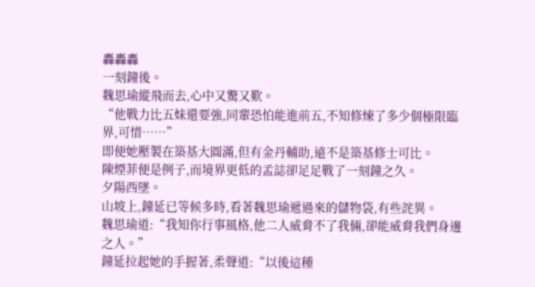轟轟轟
一刻鐘後。
魏思瑜縱飛而去,心中又驚又歎。
“他戰力比五妹還要強,同輩恐怕能進前五,不知修煉了多少個極限臨界,可惜……”
即便她壓製在築基大圓滿,但有金丹輔助,遠不是築基修士可比。
陳煙菲便是例子,而境界更低的孟誌卻足足戰了一刻鐘之久。
夕陽西墜。
山坡上,鐘延已等候多時,看著魏思瑜遞過來的儲物袋,有些詫異。
魏思瑜道:“我知你行事風格,他二人威脅不了我倆,卻能威脅我們身邊之人。”
鐘延拉起她的手握著,柔聲道:“以後這種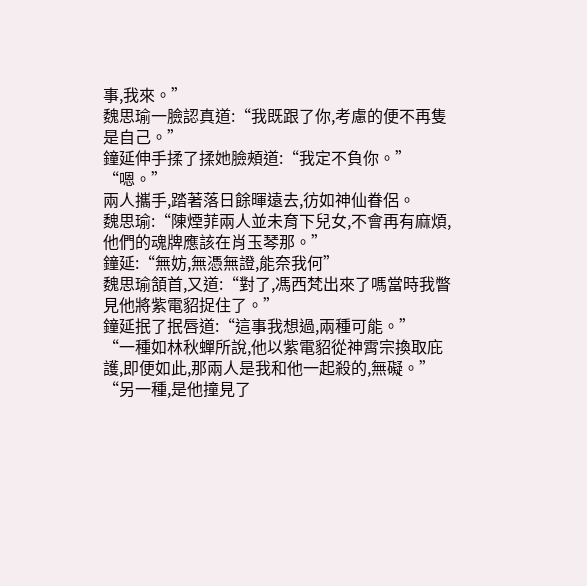事,我來。”
魏思瑜一臉認真道:“我既跟了你,考慮的便不再隻是自己。”
鐘延伸手揉了揉她臉頰道:“我定不負你。”
“嗯。”
兩人攜手,踏著落日餘暉遠去,彷如神仙眷侶。
魏思瑜:“陳煙菲兩人並未育下兒女,不會再有麻煩,他們的魂牌應該在肖玉琴那。”
鐘延:“無妨,無憑無證,能奈我何”
魏思瑜頷首,又道:“對了,馮西梵出來了嗎當時我瞥見他將紫電貂捉住了。”
鐘延抿了抿唇道:“這事我想過,兩種可能。”
“一種如林秋蟬所說,他以紫電貂從神霄宗換取庇護,即便如此,那兩人是我和他一起殺的,無礙。”
“另一種,是他撞見了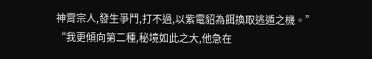神霄宗人,發生爭鬥,打不過,以紫電貂為餌換取逃遁之機。”
“我更傾向第二種,秘境如此之大,他急在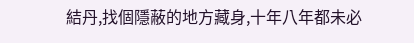結丹,找個隱蔽的地方藏身,十年八年都未必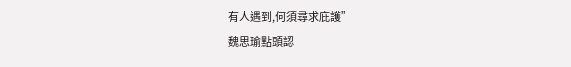有人遇到,何須尋求庇護”
魏思瑜點頭認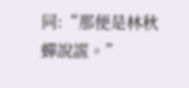同:“那便是林秋蟬說謊。”